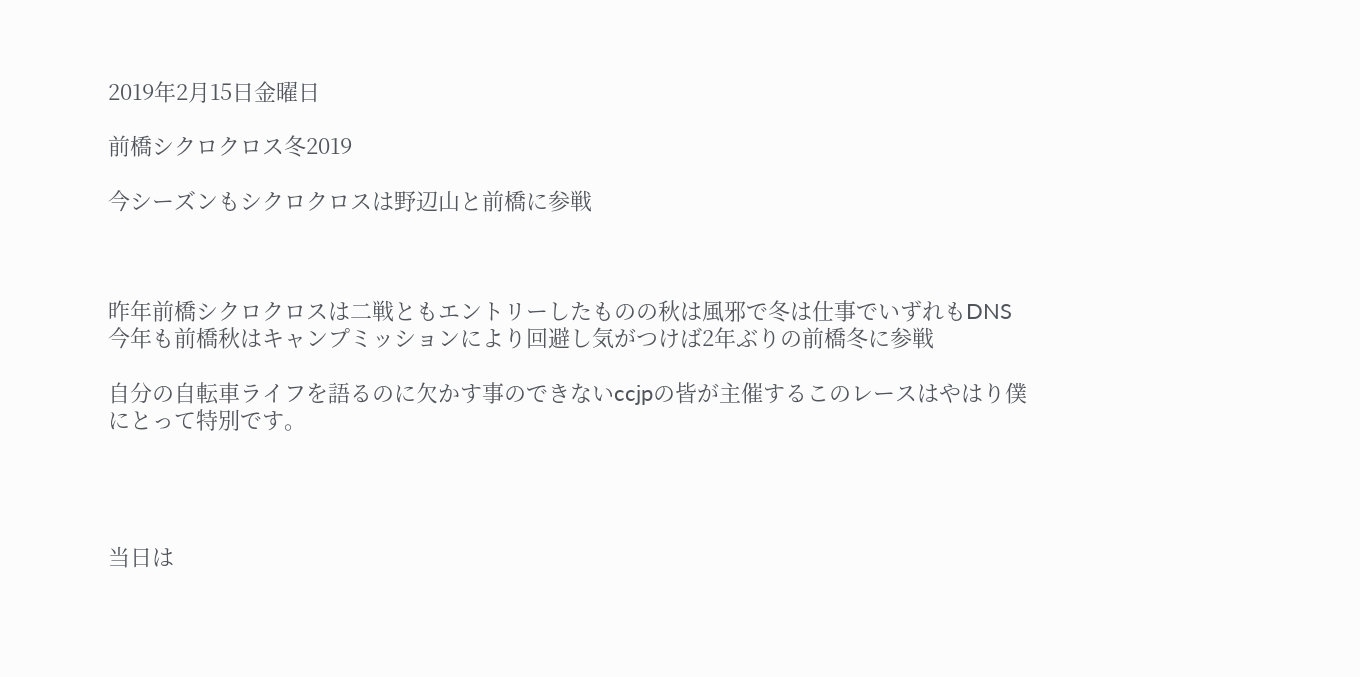2019年2月15日金曜日

前橋シクロクロス冬2019

今シーズンもシクロクロスは野辺山と前橋に参戦



昨年前橋シクロクロスは二戦ともエントリーしたものの秋は風邪で冬は仕事でいずれもDNS
今年も前橋秋はキャンプミッションにより回避し気がつけば2年ぶりの前橋冬に参戦

自分の自転車ライフを語るのに欠かす事のできないccjpの皆が主催するこのレースはやはり僕にとって特別です。




当日は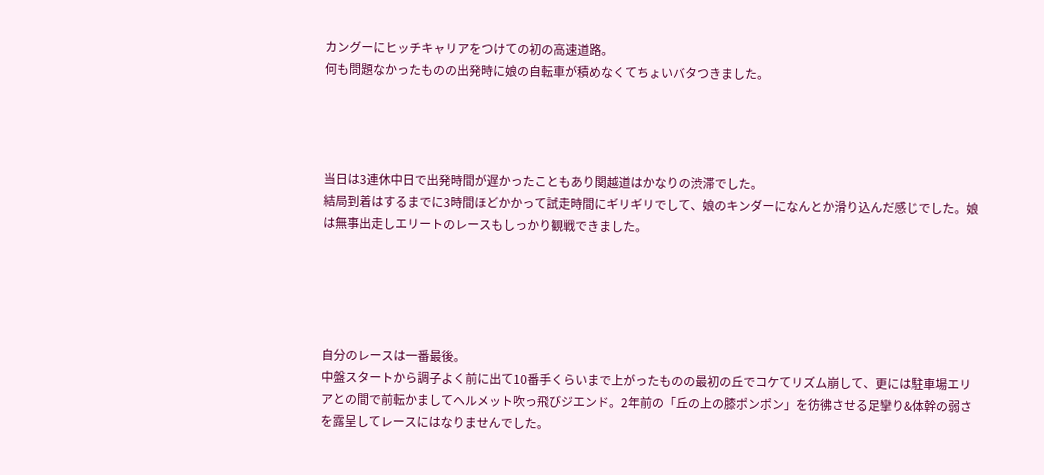カングーにヒッチキャリアをつけての初の高速道路。
何も問題なかったものの出発時に娘の自転車が積めなくてちょいバタつきました。




当日は3連休中日で出発時間が遅かったこともあり関越道はかなりの渋滞でした。
結局到着はするまでに3時間ほどかかって試走時間にギリギリでして、娘のキンダーになんとか滑り込んだ感じでした。娘は無事出走しエリートのレースもしっかり観戦できました。





自分のレースは一番最後。
中盤スタートから調子よく前に出て10番手くらいまで上がったものの最初の丘でコケてリズム崩して、更には駐車場エリアとの間で前転かましてヘルメット吹っ飛びジエンド。2年前の「丘の上の膝ポンポン」を彷彿させる足攣り&体幹の弱さを露呈してレースにはなりませんでした。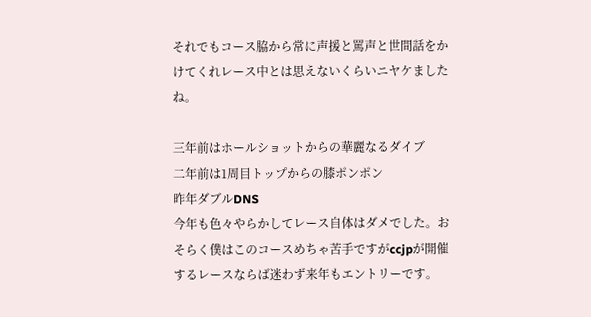それでもコース脇から常に声援と罵声と世間話をかけてくれレース中とは思えないくらいニヤケましたね。

三年前はホールショットからの華麗なるダイブ
二年前は1周目トップからの膝ポンポン
昨年ダブルDNS
今年も色々やらかしてレース自体はダメでした。おそらく僕はこのコースめちゃ苦手ですがccjpが開催するレースならば迷わず来年もエントリーです。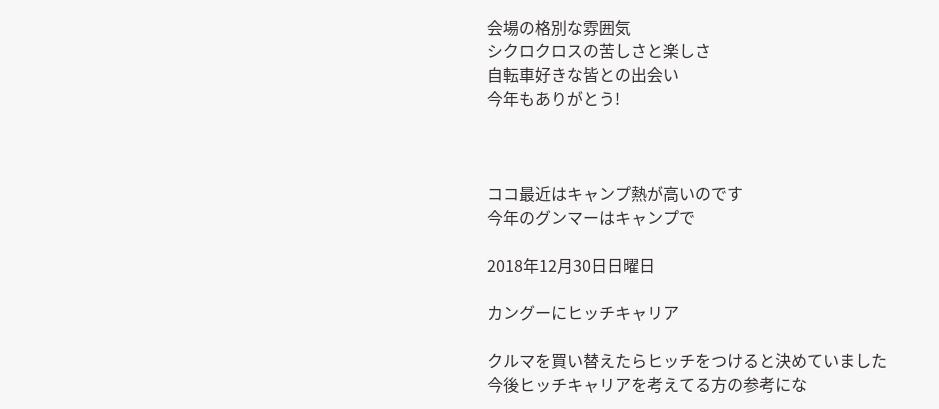会場の格別な雰囲気
シクロクロスの苦しさと楽しさ
自転車好きな皆との出会い
今年もありがとう!



ココ最近はキャンプ熱が高いのです
今年のグンマーはキャンプで

2018年12月30日日曜日

カングーにヒッチキャリア

クルマを買い替えたらヒッチをつけると決めていました
今後ヒッチキャリアを考えてる方の参考にな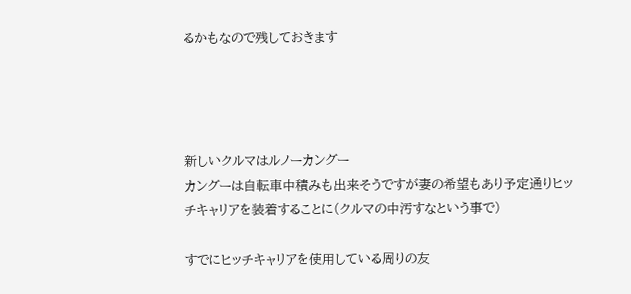るかもなので残しておきます




新しいクルマはルノーカングー
カングーは自転車中積みも出来そうですが妻の希望もあり予定通りヒッチキャリアを装着することに(クルマの中汚すなという事で)

すでにヒッチキャリアを使用している周りの友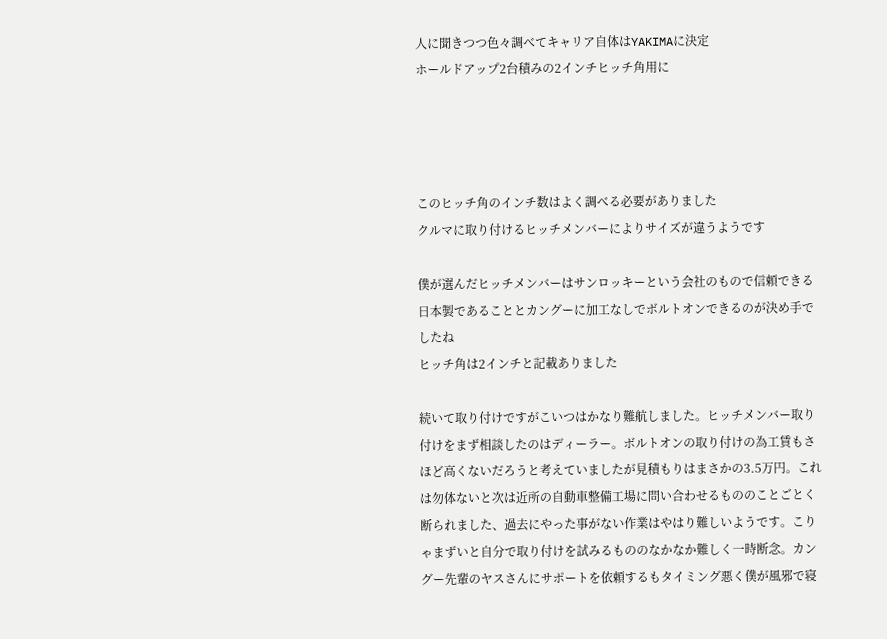人に聞きつつ色々調べてキャリア自体はYAKIMAに決定
ホールドアップ2台積みの2インチヒッチ角用に




このヒッチ角のインチ数はよく調べる必要がありました
クルマに取り付けるヒッチメンバーによりサイズが違うようです

僕が選んだヒッチメンバーはサンロッキーという会社のもので信頼できる日本製であることとカングーに加工なしでボルトオンできるのが決め手でしたね
ヒッチ角は2インチと記載ありました

続いて取り付けですがこいつはかなり難航しました。ヒッチメンバー取り付けをまず相談したのはディーラー。ボルトオンの取り付けの為工賃もさほど高くないだろうと考えていましたが見積もりはまさかの3.5万円。これは勿体ないと次は近所の自動車整備工場に問い合わせるもののことごとく断られました、過去にやった事がない作業はやはり難しいようです。こりゃまずいと自分で取り付けを試みるもののなかなか難しく一時断念。カングー先輩のヤスさんにサポートを依頼するもタイミング悪く僕が風邪で寝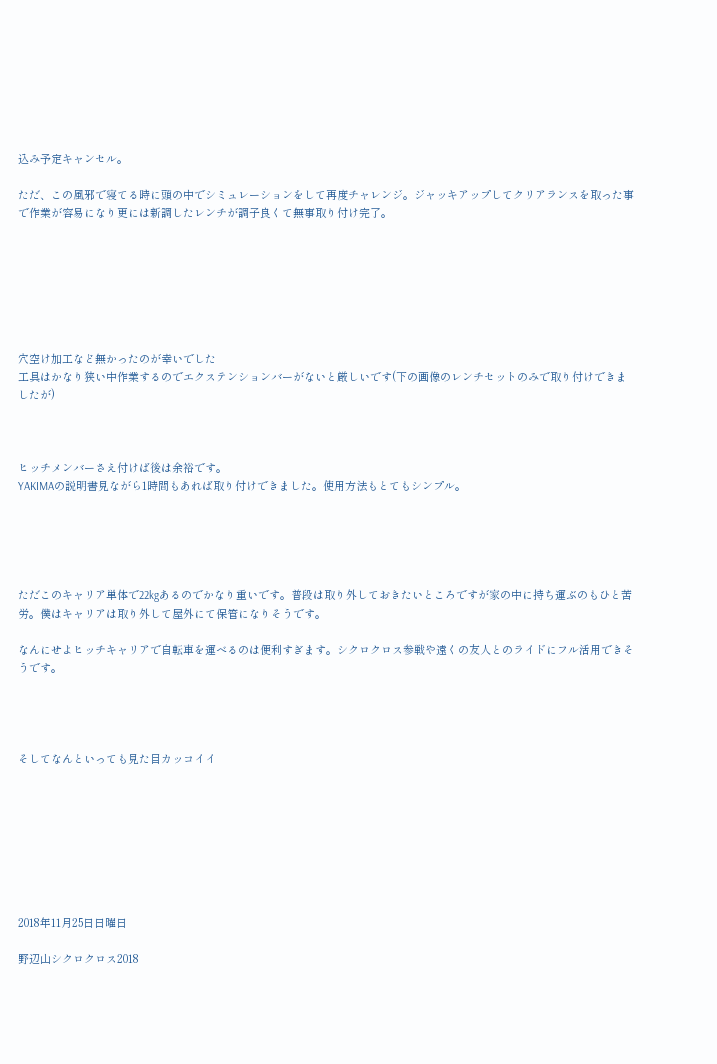込み予定キャンセル。

ただ、この風邪で寝てる時に頭の中でシミュレーションをして再度チャレンジ。ジャッキアップしてクリアランスを取った事で作業が容易になり更には新調したレンチが調子良くて無事取り付け完了。







穴空け加工など無かったのが幸いでした
工具はかなり狭い中作業するのでエクステンションバーがないと厳しいです(下の画像のレンチセットのみで取り付けできましたが)



ヒッチメンバーさえ付けば後は余裕です。
YAKIMAの説明書見ながら1時間もあれば取り付けできました。使用方法もとてもシンプル。





ただこのキャリア単体で22kgあるのでかなり重いです。普段は取り外しておきたいところですが家の中に持ち運ぶのもひと苦労。僕はキャリアは取り外して屋外にて保管になりそうです。

なんにせよヒッチキャリアで自転車を運べるのは便利すぎます。シクロクロス参戦や遠くの友人とのライドにフル活用できそうです。




そしてなんといっても見た目カッコイイ








2018年11月25日日曜日

野辺山シクロクロス2018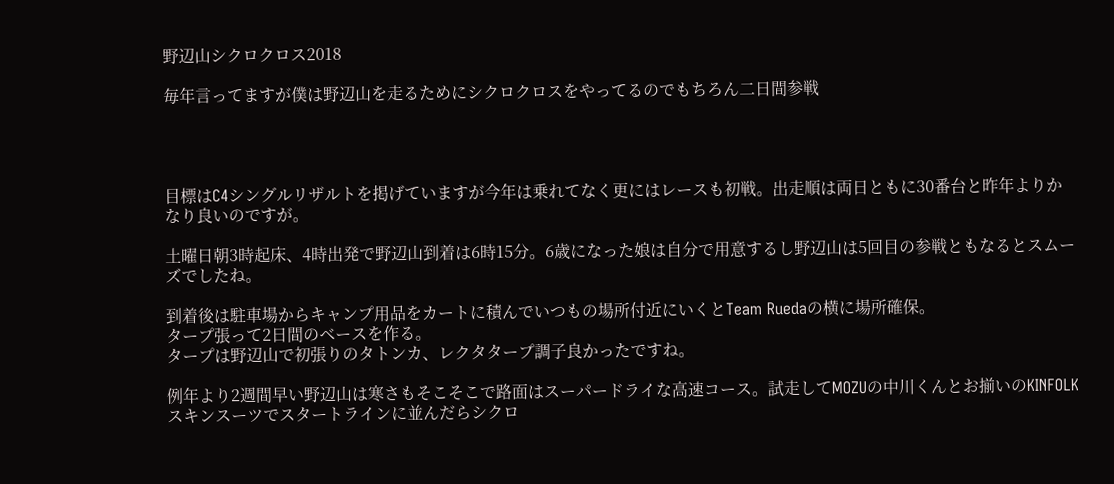野辺山シクロクロス2018

毎年言ってますが僕は野辺山を走るためにシクロクロスをやってるのでもちろん二日間参戦




目標はC4シングルリザルトを掲げていますが今年は乗れてなく更にはレースも初戦。出走順は両日ともに30番台と昨年よりかなり良いのですが。

土曜日朝3時起床、4時出発で野辺山到着は6時15分。6歳になった娘は自分で用意するし野辺山は5回目の参戦ともなるとスムーズでしたね。

到着後は駐車場からキャンプ用品をカートに積んでいつもの場所付近にいくとTeam Ruedaの横に場所確保。
タープ張って2日間のベースを作る。
タープは野辺山で初張りのタトンカ、レクタタープ調子良かったですね。

例年より2週間早い野辺山は寒さもそこそこで路面はスーパードライな高速コース。試走してMOZUの中川くんとお揃いのKINFOLKスキンスーツでスタートラインに並んだらシクロ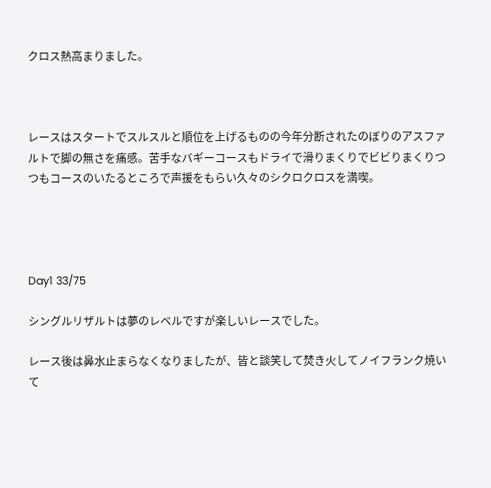クロス熱高まりました。



レースはスタートでスルスルと順位を上げるものの今年分断されたのぼりのアスファルトで脚の無さを痛感。苦手なバギーコースもドライで滑りまくりでビビりまくりつつもコースのいたるところで声援をもらい久々のシクロクロスを満喫。




Day1 33/75

シングルリザルトは夢のレベルですが楽しいレースでした。

レース後は鼻水止まらなくなりましたが、皆と談笑して焚き火してノイフランク焼いて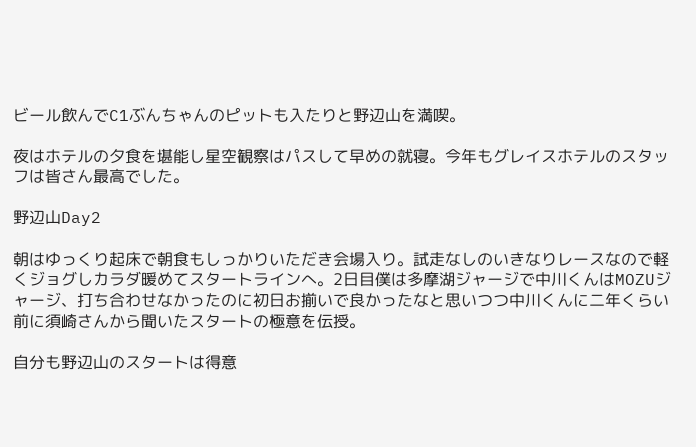ビール飲んでC1ぶんちゃんのピットも入たりと野辺山を満喫。

夜はホテルの夕食を堪能し星空観察はパスして早めの就寝。今年もグレイスホテルのスタッフは皆さん最高でした。

野辺山Day2

朝はゆっくり起床で朝食もしっかりいただき会場入り。試走なしのいきなりレースなので軽くジョグしカラダ暖めてスタートラインへ。2日目僕は多摩湖ジャージで中川くんはMOZUジャージ、打ち合わせなかったのに初日お揃いで良かったなと思いつつ中川くんに二年くらい前に須崎さんから聞いたスタートの極意を伝授。

自分も野辺山のスタートは得意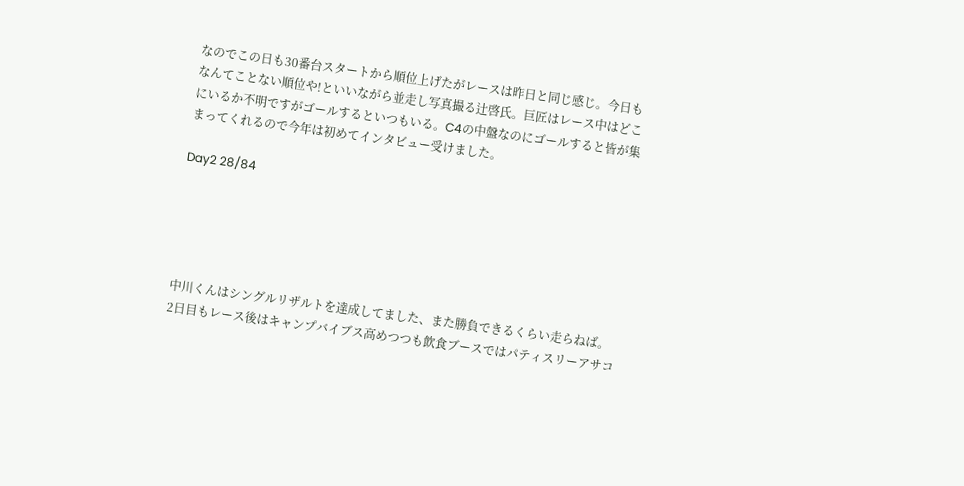なのでこの日も30番台スタートから順位上げたがレースは昨日と同じ感じ。今日もなんてことない順位や!といいながら並走し写真撮る辻啓氏。巨匠はレース中はどこにいるか不明ですがゴールするといつもいる。C4の中盤なのにゴールすると皆が集まってくれるので今年は初めてインタビュー受けました。

Day2 28/84





中川くんはシングルリザルトを達成してました、また勝負できるくらい走らねば。
2日目もレース後はキャンプバイブス高めつつも飲食ブースではパティスリーアサコ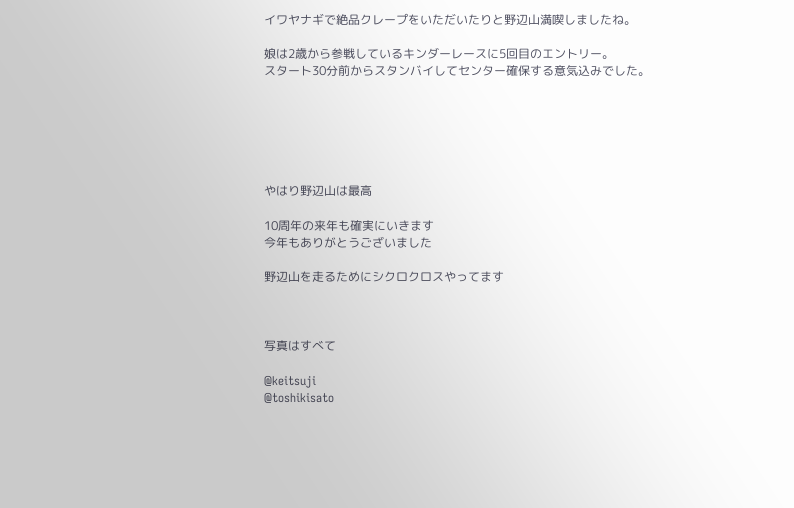イワヤナギで絶品クレープをいただいたりと野辺山満喫しましたね。

娘は2歳から参戦しているキンダーレースに5回目のエントリー。
スタート30分前からスタンバイしてセンター確保する意気込みでした。






やはり野辺山は最高

10周年の来年も確実にいきます
今年もありがとうございました

野辺山を走るためにシクロクロスやってます



写真はすべて

@keitsuji
@toshikisato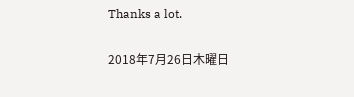Thanks a lot.

2018年7月26日木曜日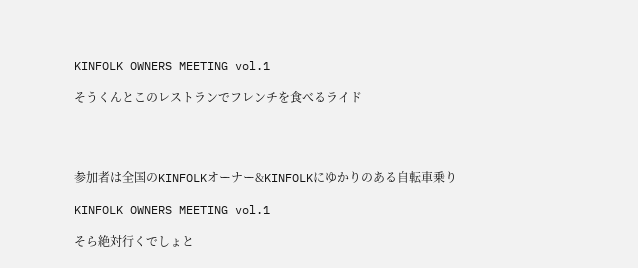KINFOLK OWNERS MEETING vol.1

そうくんとこのレストランでフレンチを食べるライド




参加者は全国のKINFOLKオーナー&KINFOLKにゆかりのある自転車乗り

KINFOLK OWNERS MEETING vol.1

そら絶対行くでしょと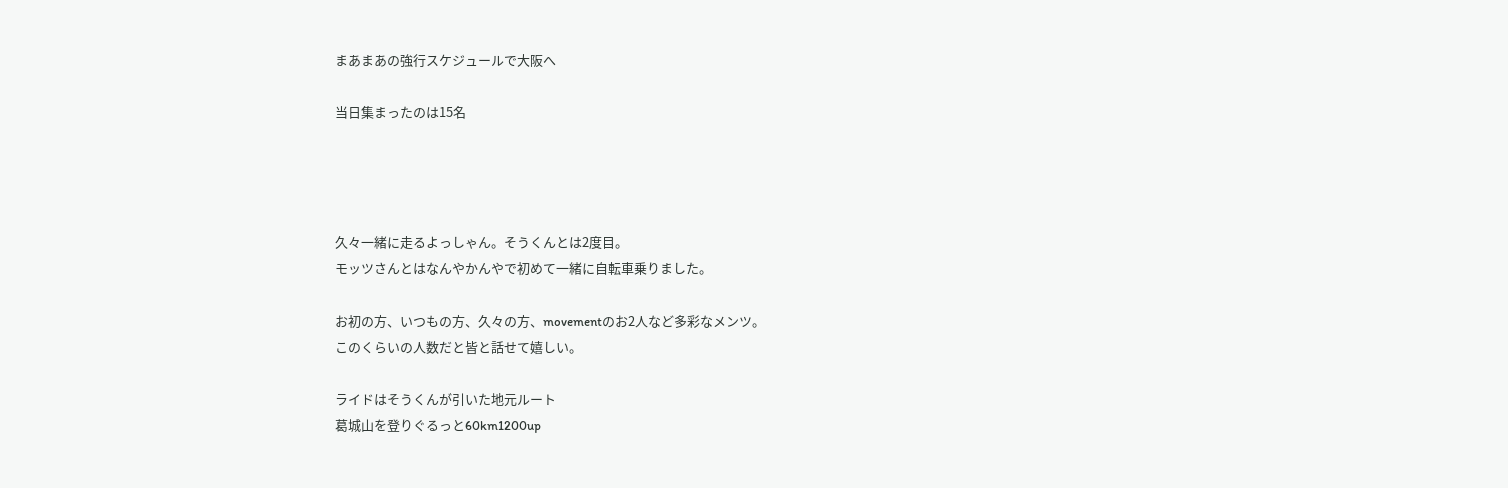まあまあの強行スケジュールで大阪へ

当日集まったのは15名




久々一緒に走るよっしゃん。そうくんとは2度目。
モッツさんとはなんやかんやで初めて一緒に自転車乗りました。

お初の方、いつもの方、久々の方、movementのお2人など多彩なメンツ。
このくらいの人数だと皆と話せて嬉しい。

ライドはそうくんが引いた地元ルート
葛城山を登りぐるっと60km1200up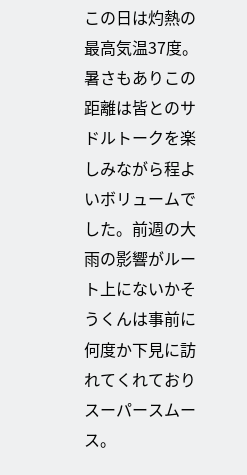この日は灼熱の最高気温37度。暑さもありこの距離は皆とのサドルトークを楽しみながら程よいボリュームでした。前週の大雨の影響がルート上にないかそうくんは事前に何度か下見に訪れてくれておりスーパースムース。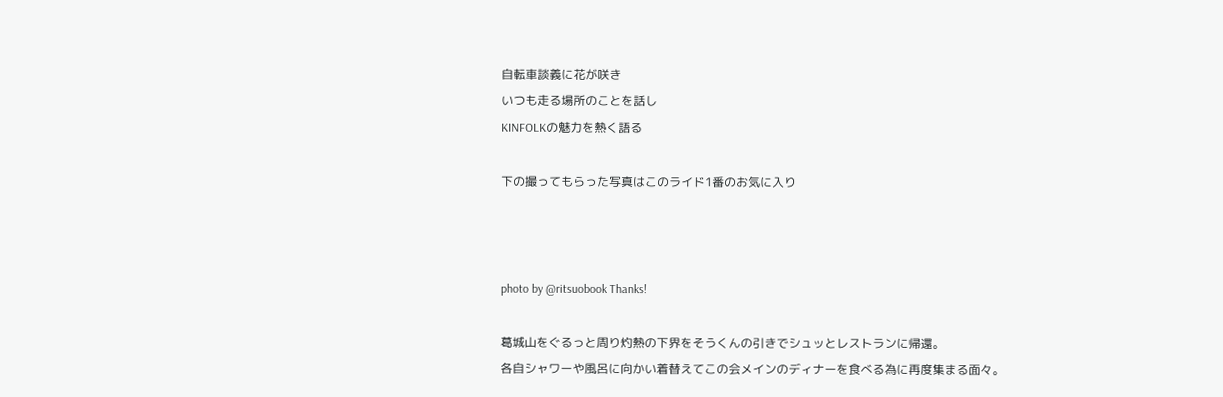自転車談義に花が咲き
いつも走る場所のことを話し
KINFOLKの魅力を熱く語る

下の撮ってもらった写真はこのライド1番のお気に入り



photo by @ritsuobook Thanks!

葛城山をぐるっと周り灼熱の下界をそうくんの引きでシュッとレストランに帰還。
各自シャワーや風呂に向かい着替えてこの会メインのディナーを食べる為に再度集まる面々。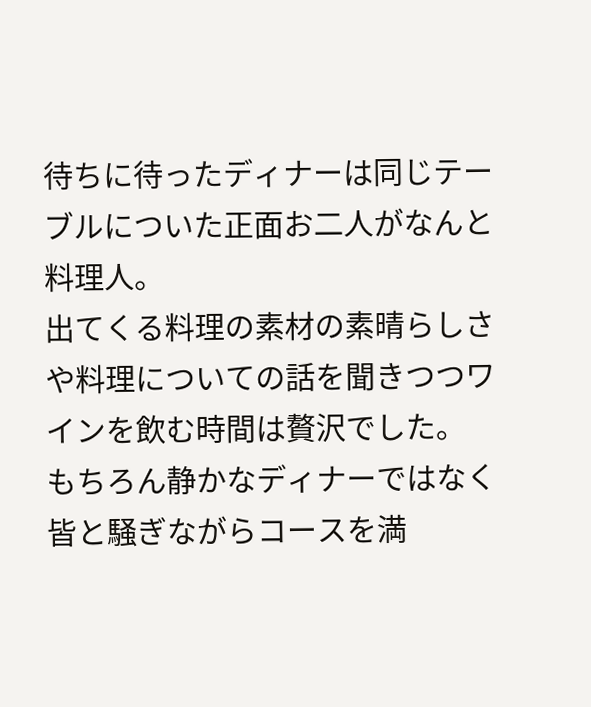待ちに待ったディナーは同じテーブルについた正面お二人がなんと料理人。
出てくる料理の素材の素晴らしさや料理についての話を聞きつつワインを飲む時間は贅沢でした。
もちろん静かなディナーではなく皆と騒ぎながらコースを満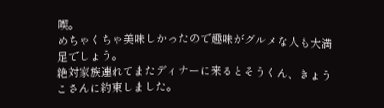喫。
めちゃくちゃ美味しかったので趣味がグルメな人も大満足でしょう。
絶対家族連れてまたディナーに来るとそうくん、きょうこさんに約束しました。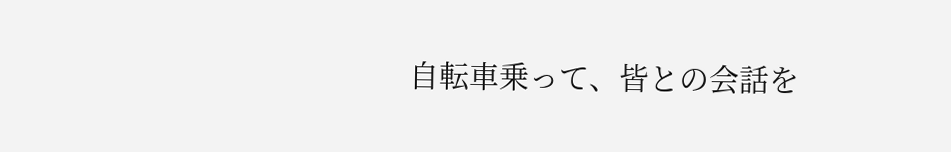自転車乗って、皆との会話を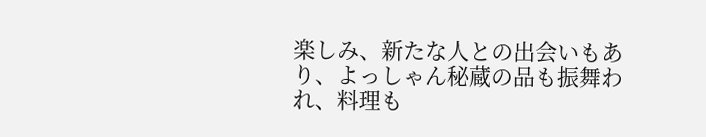楽しみ、新たな人との出会いもあり、よっしゃん秘蔵の品も振舞われ、料理も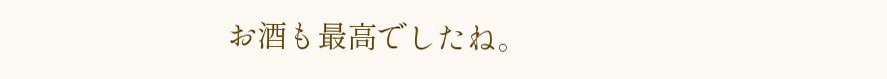お酒も最高でしたね。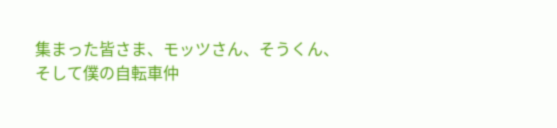集まった皆さま、モッツさん、そうくん、
そして僕の自転車仲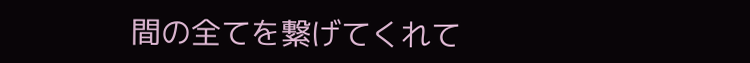間の全てを繋げてくれて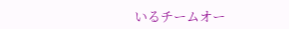いるチームオー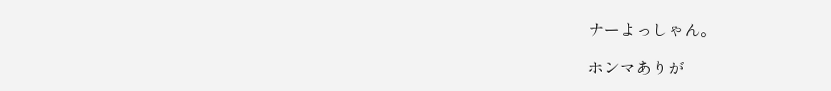ナーよっしゃん。

ホンマありが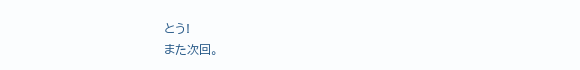とう!
また次回。